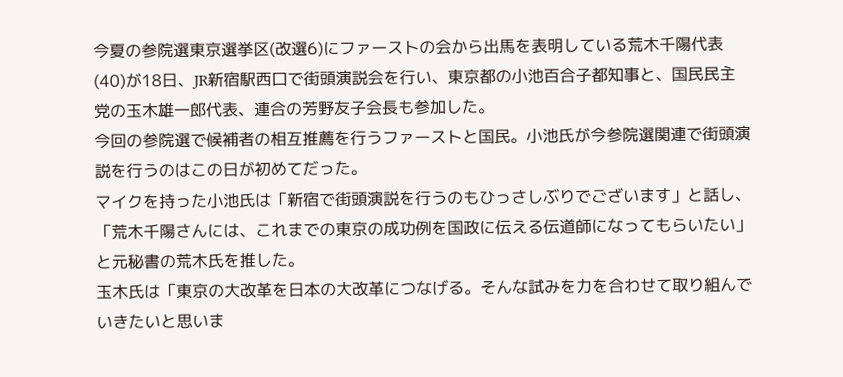今夏の参院選東京選挙区(改選6)にファーストの会から出馬を表明している荒木千陽代表(40)が18日、JR新宿駅西口で街頭演説会を行い、東京都の小池百合子都知事と、国民民主党の玉木雄一郎代表、連合の芳野友子会長も参加した。
今回の参院選で候補者の相互推薦を行うファーストと国民。小池氏が今参院選関連で街頭演説を行うのはこの日が初めてだった。
マイクを持った小池氏は「新宿で街頭演説を行うのもひっさしぶりでございます」と話し、「荒木千陽さんには、これまでの東京の成功例を国政に伝える伝道師になってもらいたい」と元秘書の荒木氏を推した。
玉木氏は「東京の大改革を日本の大改革につなげる。そんな試みを力を合わせて取り組んでいきたいと思いま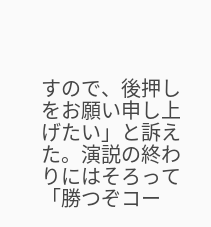すので、後押しをお願い申し上げたい」と訴えた。演説の終わりにはそろって「勝つぞコー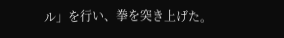ル」を行い、拳を突き上げた。